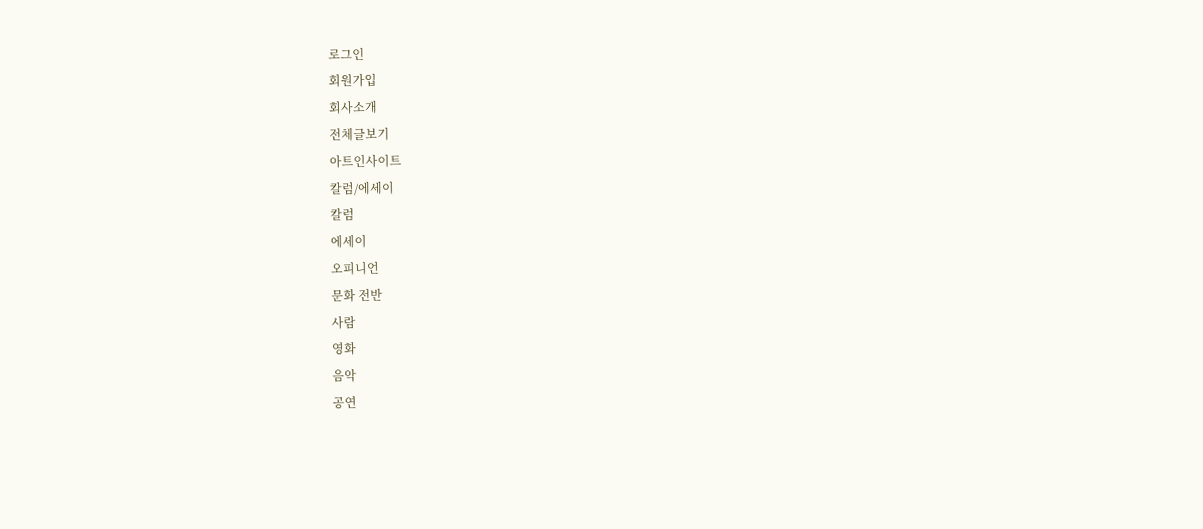로그인
회원가입
회사소개
전체글보기
아트인사이트
칼럼/에세이
칼럼
에세이
오피니언
문화 전반
사람
영화
음악
공연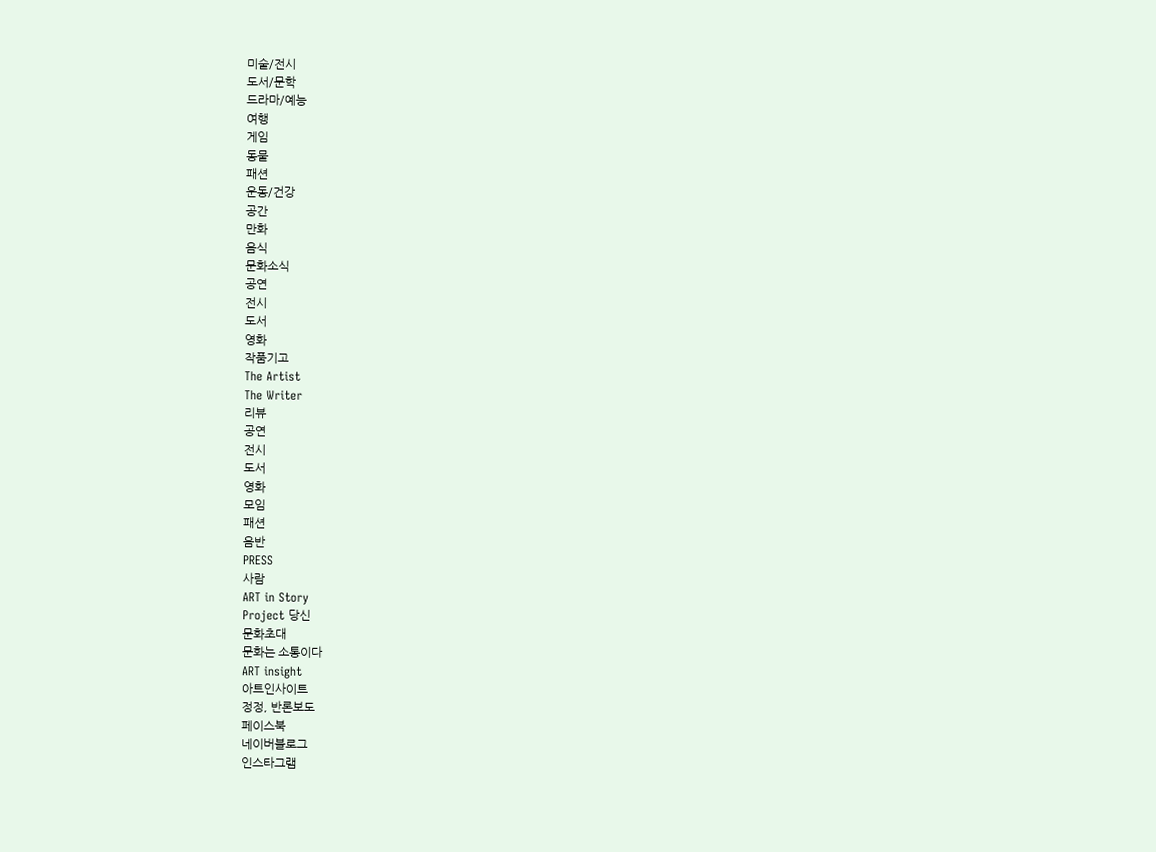미술/전시
도서/문학
드라마/예능
여행
게임
동물
패션
운동/건강
공간
만화
음식
문화소식
공연
전시
도서
영화
작품기고
The Artist
The Writer
리뷰
공연
전시
도서
영화
모임
패션
음반
PRESS
사람
ART in Story
Project 당신
문화초대
문화는 소통이다
ART insight
아트인사이트
정정, 반론보도
페이스북
네이버블로그
인스타그램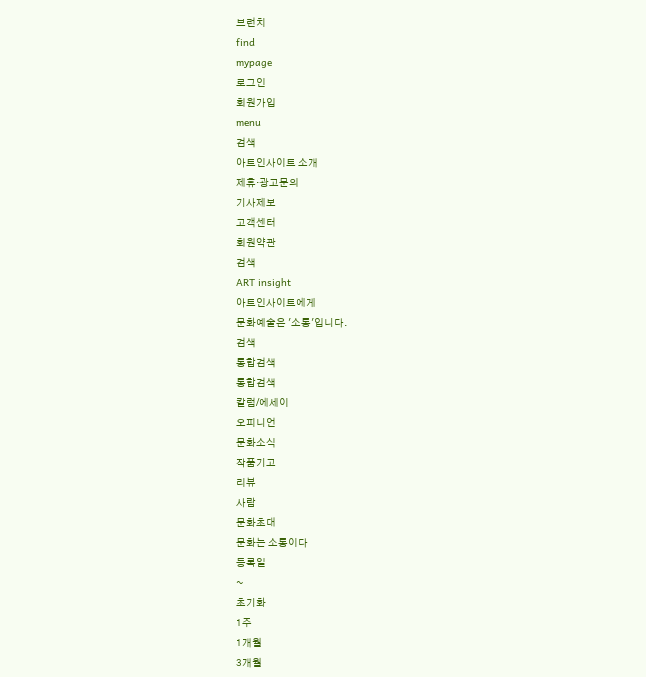브런치
find
mypage
로그인
회원가입
menu
검색
아트인사이트 소개
제휴·광고문의
기사제보
고객센터
회원약관
검색
ART insight
아트인사이트에게
문화예술은 '소통'입니다.
검색
통합검색
통합검색
칼럼/에세이
오피니언
문화소식
작품기고
리뷰
사람
문화초대
문화는 소통이다
등록일
~
초기화
1주
1개월
3개월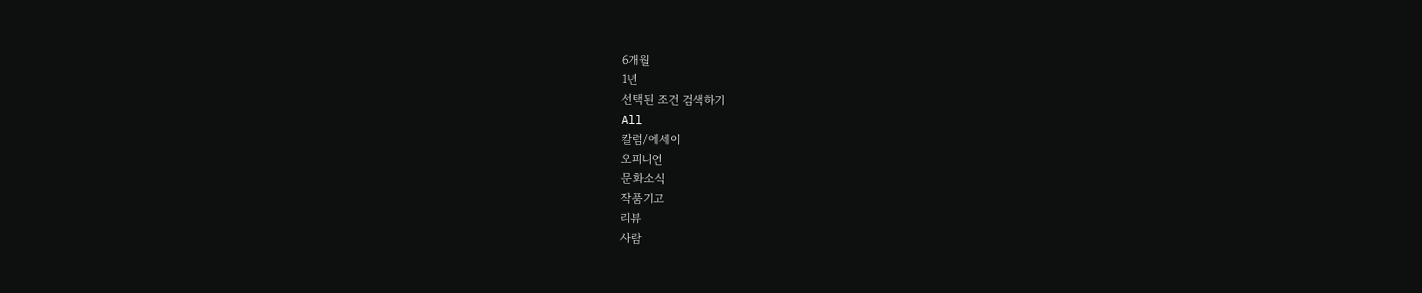6개월
1년
선택된 조건 검색하기
All
칼럼/에세이
오피니언
문화소식
작품기고
리뷰
사람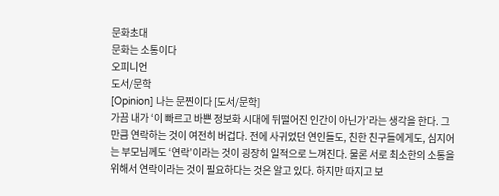문화초대
문화는 소통이다
오피니언
도서/문학
[Opinion] 나는 문찐이다 [도서/문학]
가끔 내가 ‘이 빠르고 바쁜 정보화 시대에 뒤떨어진 인간이 아닌가’라는 생각을 한다. 그만큼 연락하는 것이 여전히 버겁다. 전에 사귀었던 연인들도, 친한 친구들에게도, 심지어는 부모님께도 ‘연락’이라는 것이 굉장히 일적으로 느껴진다. 물론 서로 최소한의 소통을 위해서 연락이라는 것이 필요하다는 것은 알고 있다. 하지만 따지고 보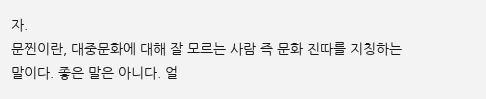자.
문찐이란, 대중문화에 대해 잘 모르는 사람 즉 문화 진따를 지칭하는 말이다. 좋은 말은 아니다. 얼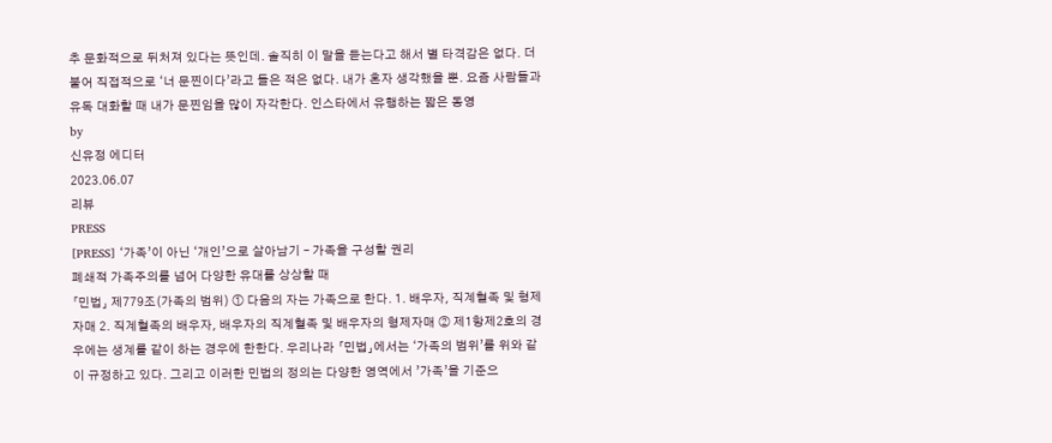추 문화적으로 뒤처져 있다는 뜻인데. 솔직히 이 말을 듣는다고 해서 별 타격감은 없다. 더불어 직접적으로 ‘너 문찐이다’라고 들은 적은 없다. 내가 혼자 생각했을 뿐. 요즘 사람들과 유독 대화할 때 내가 문찐임을 많이 자각한다. 인스타에서 유행하는 짧은 동영
by
신유정 에디터
2023.06.07
리뷰
PRESS
[PRESS] ‘가족’이 아닌 ‘개인’으로 살아남기 – 가족을 구성할 권리
폐쇄적 가족주의를 넘어 다양한 유대를 상상할 때
「민법」 제779조(가족의 범위) ① 다음의 자는 가족으로 한다. 1. 배우자, 직계혈족 및 형제자매 2. 직계혈족의 배우자, 배우자의 직계혈족 및 배우자의 형제자매 ② 제1항제2호의 경우에는 생계를 같이 하는 경우에 한한다. 우리나라 「민법」에서는 ‘가족의 범위’를 위와 같이 규정하고 있다. 그리고 이러한 민법의 정의는 다양한 영역에서 ’가족’을 기준으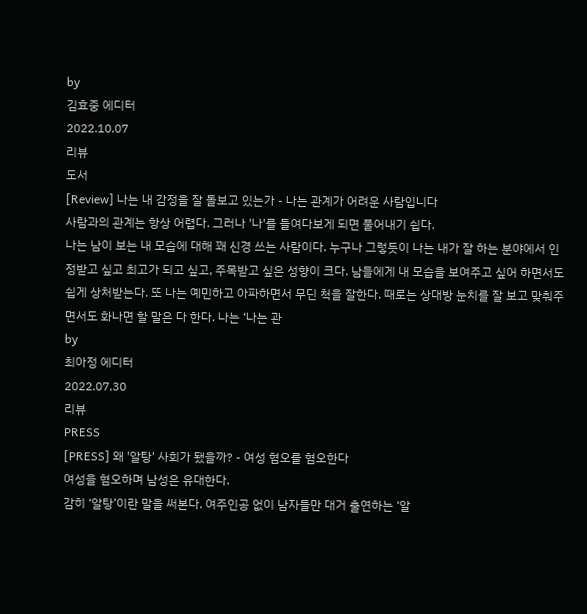by
김효중 에디터
2022.10.07
리뷰
도서
[Review] 나는 내 감정을 잘 돌보고 있는가 - 나는 관계가 어려운 사람입니다
사람과의 관계는 항상 어렵다. 그러나 '나'를 들여다보게 되면 풀어내기 쉽다.
나는 남이 보는 내 모습에 대해 꽤 신경 쓰는 사람이다. 누구나 그렇듯이 나는 내가 잘 하는 분야에서 인정받고 싶고 최고가 되고 싶고, 주목받고 싶은 성향이 크다. 남들에게 내 모습을 보여주고 싶어 하면서도 쉽게 상처받는다. 또 나는 예민하고 아파하면서 무딘 척을 잘한다. 때로는 상대방 눈치를 잘 보고 맞춰주면서도 화나면 할 말은 다 한다. 나는 ‘나는 관
by
최아정 에디터
2022.07.30
리뷰
PRESS
[PRESS] 왜 '알탕' 사회가 됐을까? - 여성 혐오를 혐오한다
여성을 혐오하며 남성은 유대한다.
감히 ‘알탕’이란 말을 써본다. 여주인공 없이 남자들만 대거 출연하는 ‘알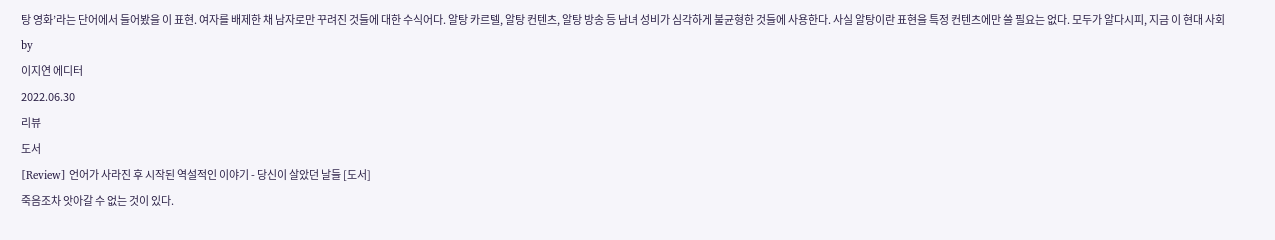탕 영화’라는 단어에서 들어봤을 이 표현. 여자를 배제한 채 남자로만 꾸려진 것들에 대한 수식어다. 알탕 카르텔, 알탕 컨텐츠, 알탕 방송 등 남녀 성비가 심각하게 불균형한 것들에 사용한다. 사실 알탕이란 표현을 특정 컨텐츠에만 쓸 필요는 없다. 모두가 알다시피, 지금 이 현대 사회
by
이지연 에디터
2022.06.30
리뷰
도서
[Review] 언어가 사라진 후 시작된 역설적인 이야기 - 당신이 살았던 날들 [도서]
죽음조차 앗아갈 수 없는 것이 있다.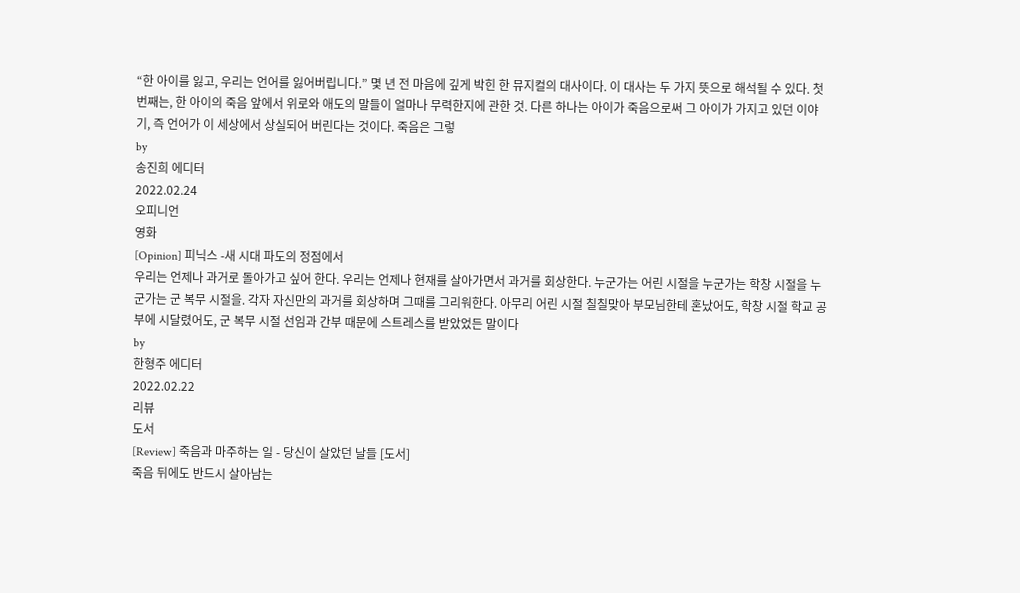“한 아이를 잃고, 우리는 언어를 잃어버립니다.” 몇 년 전 마음에 깊게 박힌 한 뮤지컬의 대사이다. 이 대사는 두 가지 뜻으로 해석될 수 있다. 첫 번째는, 한 아이의 죽음 앞에서 위로와 애도의 말들이 얼마나 무력한지에 관한 것. 다른 하나는 아이가 죽음으로써 그 아이가 가지고 있던 이야기, 즉 언어가 이 세상에서 상실되어 버린다는 것이다. 죽음은 그렇
by
송진희 에디터
2022.02.24
오피니언
영화
[Opinion] 피닉스 -새 시대 파도의 정점에서
우리는 언제나 과거로 돌아가고 싶어 한다. 우리는 언제나 현재를 살아가면서 과거를 회상한다. 누군가는 어린 시절을 누군가는 학창 시절을 누군가는 군 복무 시절을. 각자 자신만의 과거를 회상하며 그때를 그리워한다. 아무리 어린 시절 칠칠맞아 부모님한테 혼났어도, 학창 시절 학교 공부에 시달렸어도, 군 복무 시절 선임과 간부 때문에 스트레스를 받았었든 말이다
by
한형주 에디터
2022.02.22
리뷰
도서
[Review] 죽음과 마주하는 일 - 당신이 살았던 날들 [도서]
죽음 뒤에도 반드시 살아남는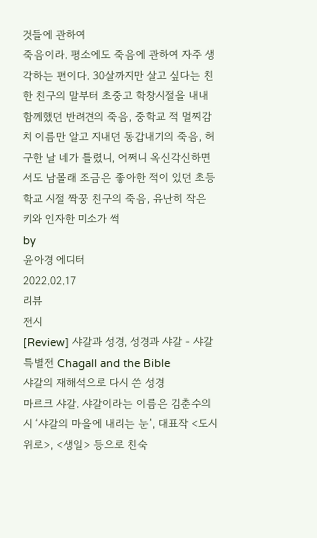것들에 관하여
죽음이라. 평소에도 죽음에 관하여 자주 생각하는 편이다. 30살까지만 살고 싶다는 친한 친구의 말부터 초중고 학창시절을 내내 함께했던 반려견의 죽음, 중학교 적 멀찌감치 이름만 알고 지내던 동갑내기의 죽음, 허구한 날 네가 틀렸니, 어쩌니 옥신각신하면서도 남몰래 조금은 좋아한 적이 있던 초등학교 시절 짝꿍 친구의 죽음, 유난히 작은 키와 인자한 미소가 썩
by
윤아경 에디터
2022.02.17
리뷰
전시
[Review] 샤갈과 성경, 성경과 샤갈 - 샤갈 특별전 Chagall and the Bible
샤갈의 재해석으로 다시 쓴 성경
마르크 샤갈. 샤갈이라는 이름은 김춘수의 시 ‘샤갈의 마을에 내리는 눈’, 대표작 <도시 위로>, <생일> 등으로 친숙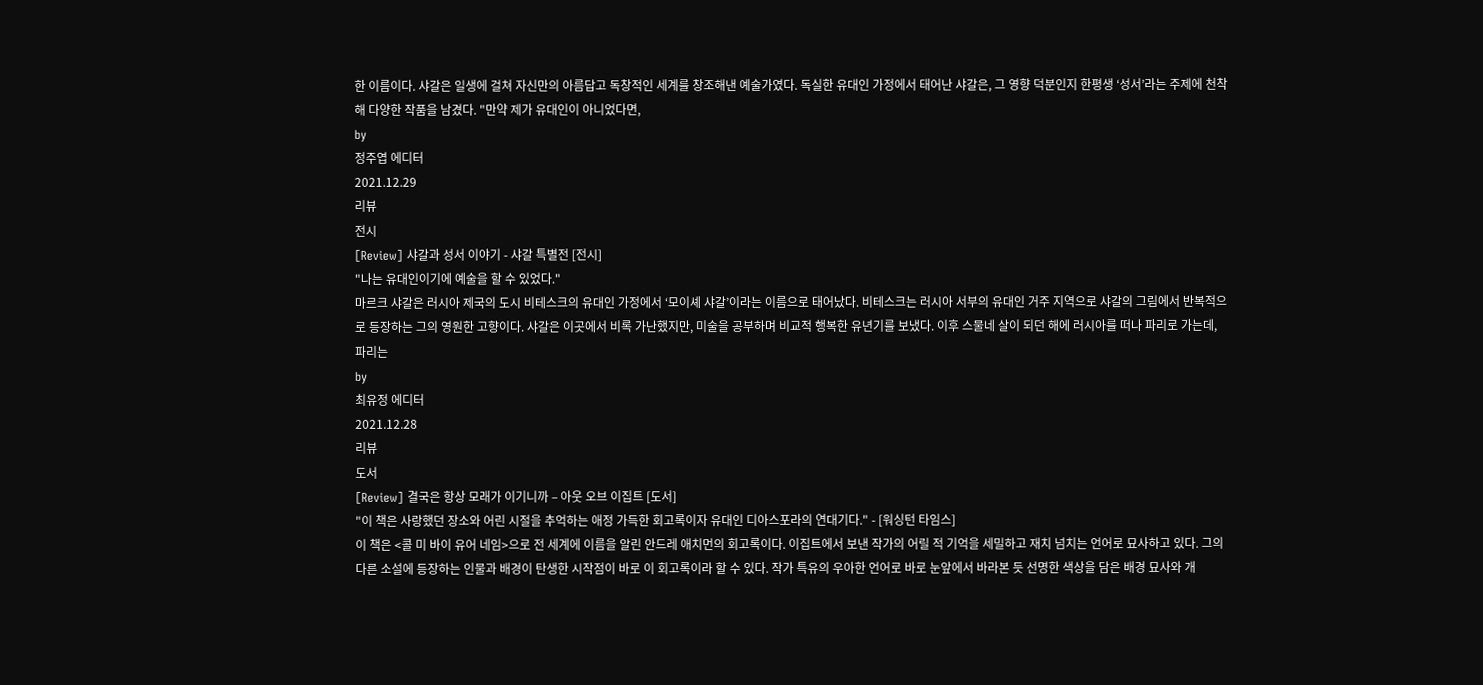한 이름이다. 샤갈은 일생에 걸쳐 자신만의 아름답고 독창적인 세계를 창조해낸 예술가였다. 독실한 유대인 가정에서 태어난 샤갈은, 그 영향 덕분인지 한평생 ‘성서’라는 주제에 천착해 다양한 작품을 남겼다. "만약 제가 유대인이 아니었다면,
by
정주엽 에디터
2021.12.29
리뷰
전시
[Review] 샤갈과 성서 이야기 - 샤갈 특별전 [전시]
"나는 유대인이기에 예술을 할 수 있었다."
마르크 샤갈은 러시아 제국의 도시 비테스크의 유대인 가정에서 ‘모이셰 샤갈’이라는 이름으로 태어났다. 비테스크는 러시아 서부의 유대인 거주 지역으로 샤갈의 그림에서 반복적으로 등장하는 그의 영원한 고향이다. 샤갈은 이곳에서 비록 가난했지만, 미술을 공부하며 비교적 행복한 유년기를 보냈다. 이후 스물네 살이 되던 해에 러시아를 떠나 파리로 가는데, 파리는
by
최유정 에디터
2021.12.28
리뷰
도서
[Review] 결국은 항상 모래가 이기니까 – 아웃 오브 이집트 [도서]
"이 책은 사랑했던 장소와 어린 시절을 추억하는 애정 가득한 회고록이자 유대인 디아스포라의 연대기다." - [워싱턴 타임스]
이 책은 <콜 미 바이 유어 네임>으로 전 세계에 이름을 알린 안드레 애치먼의 회고록이다. 이집트에서 보낸 작가의 어릴 적 기억을 세밀하고 재치 넘치는 언어로 묘사하고 있다. 그의 다른 소설에 등장하는 인물과 배경이 탄생한 시작점이 바로 이 회고록이라 할 수 있다. 작가 특유의 우아한 언어로 바로 눈앞에서 바라본 듯 선명한 색상을 담은 배경 묘사와 개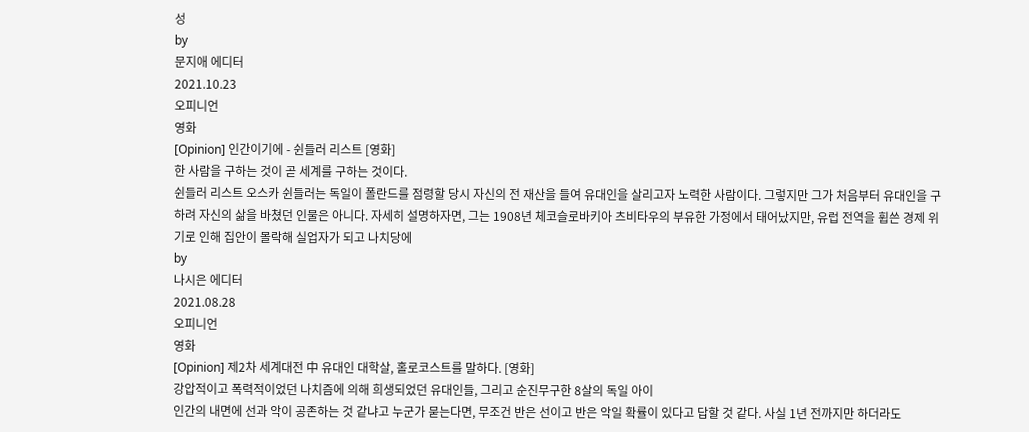성
by
문지애 에디터
2021.10.23
오피니언
영화
[Opinion] 인간이기에 - 쉰들러 리스트 [영화]
한 사람을 구하는 것이 곧 세계를 구하는 것이다.
쉰들러 리스트 오스카 쉰들러는 독일이 폴란드를 점령할 당시 자신의 전 재산을 들여 유대인을 살리고자 노력한 사람이다. 그렇지만 그가 처음부터 유대인을 구하려 자신의 삶을 바쳤던 인물은 아니다. 자세히 설명하자면, 그는 1908년 체코슬로바키아 츠비타우의 부유한 가정에서 태어났지만, 유럽 전역을 휩쓴 경제 위기로 인해 집안이 몰락해 실업자가 되고 나치당에
by
나시은 에디터
2021.08.28
오피니언
영화
[Opinion] 제2차 세계대전 中 유대인 대학살, 홀로코스트를 말하다. [영화]
강압적이고 폭력적이었던 나치즘에 의해 희생되었던 유대인들, 그리고 순진무구한 8살의 독일 아이
인간의 내면에 선과 악이 공존하는 것 같냐고 누군가 묻는다면, 무조건 반은 선이고 반은 악일 확률이 있다고 답할 것 같다. 사실 1년 전까지만 하더라도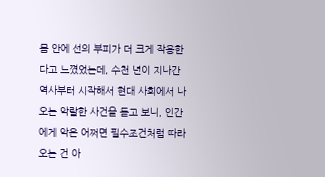몸 안에 선의 부피가 더 크게 작용한다고 느꼈었는데, 수천 년이 지나간 역사부터 시작해서 현대 사회에서 나오는 악랄한 사건을 듣고 보니, 인간에게 악은 어쩌면 필수조건처럼 따라오는 건 아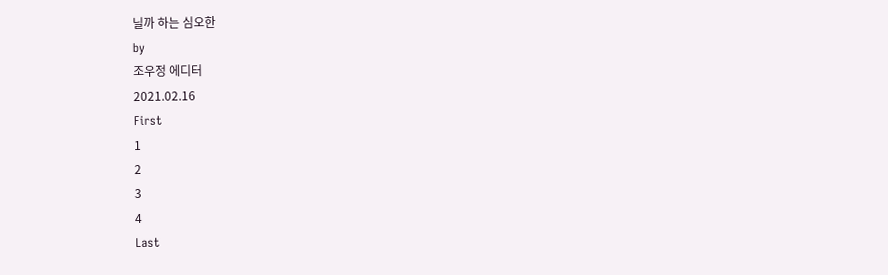닐까 하는 심오한
by
조우정 에디터
2021.02.16
First
1
2
3
4
Last